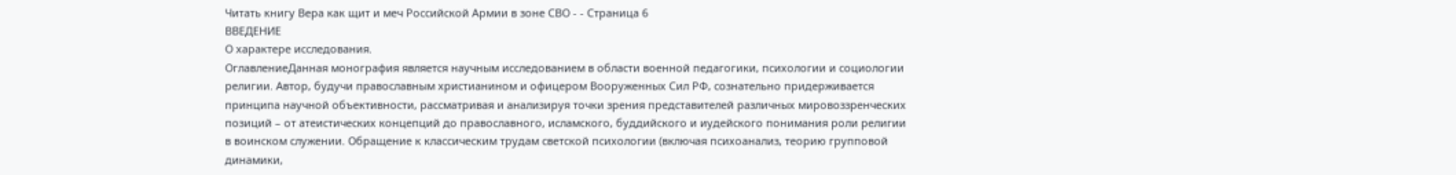Читать книгу Вера как щит и меч Российской Армии в зоне СВО - - Страница 6
ВВЕДЕНИЕ
О характере исследования.
ОглавлениеДанная монография является научным исследованием в области военной педагогики, психологии и социологии религии. Автор, будучи православным христианином и офицером Вооруженных Сил РФ, сознательно придерживается принципа научной объективности, рассматривая и анализируя точки зрения представителей различных мировоззренческих позиций – от атеистических концепций до православного, исламского, буддийского и иудейского понимания роли религии в воинском служении. Обращение к классическим трудам светской психологии (включая психоанализ, теорию групповой динамики,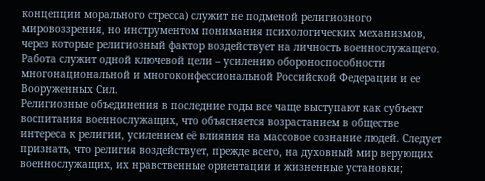концепции морального стресса) служит не подменой религиозного мировоззрения, но инструментом понимания психологических механизмов, через которые религиозный фактор воздействует на личность военнослужащего. Работа служит одной ключевой цели – усилению обороноспособности многонациональной и многоконфессиональной Российской Федерации и ее Вооруженных Сил.
Религиозные объединения в последние годы все чаще выступают как субъект воспитания военнослужащих, что объясняется возрастанием в обществе интереса к религии, усилением её влияния на массовое сознание людей. Следует признать, что религия воздействует, прежде всего, на духовный мир верующих военнослужащих, их нравственные ориентации и жизненные установки;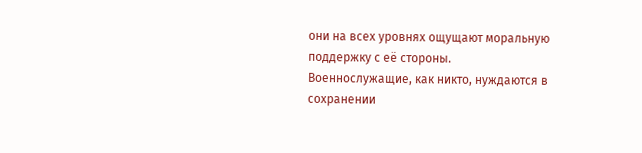они на всех уровнях ощущают моральную поддержку с её стороны.
Военнослужащие, как никто, нуждаются в сохранении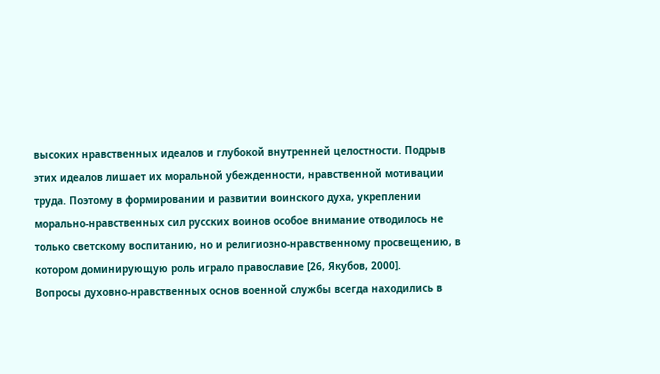высоких нравственных идеалов и глубокой внутренней целостности. Подрыв этих идеалов лишает их моральной убежденности, нравственной мотивации труда. Поэтому в формировании и развитии воинского духа, укреплении морально-нравственных сил русских воинов особое внимание отводилось не только светскому воспитанию, но и религиозно-нравственному просвещению, в котором доминирующую роль играло православие [26, Якубов, 2000].
Вопросы духовно-нравственных основ военной службы всегда находились в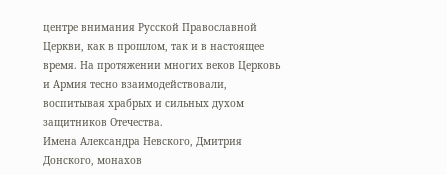центре внимания Русской Православной Церкви, как в прошлом, так и в настоящее время. На протяжении многих веков Церковь и Армия тесно взаимодействовали, воспитывая храбрых и сильных духом защитников Отечества.
Имена Александра Невского, Дмитрия Донского, монахов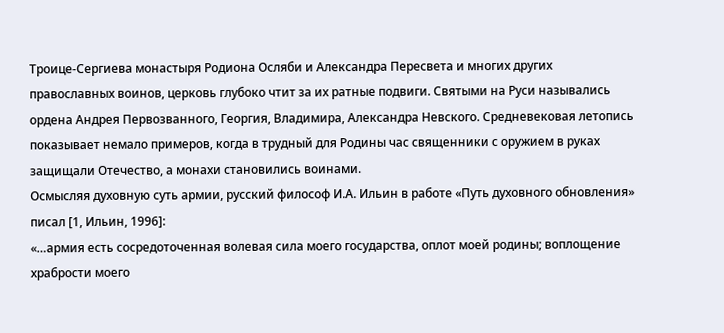Троице-Сергиева монастыря Родиона Осляби и Александра Пересвета и многих других православных воинов, церковь глубоко чтит за их ратные подвиги. Святыми на Руси назывались ордена Андрея Первозванного, Георгия, Владимира, Александра Невского. Средневековая летопись показывает немало примеров, когда в трудный для Родины час священники с оружием в руках защищали Отечество, а монахи становились воинами.
Осмысляя духовную суть армии, русский философ И.А. Ильин в работе «Путь духовного обновления» писал [1, Ильин, 1996]:
«…армия есть сосредоточенная волевая сила моего государства, оплот моей родины; воплощение храбрости моего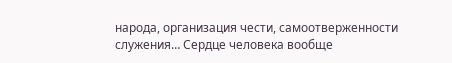народа, организация чести, самоотверженности служения… Сердце человека вообще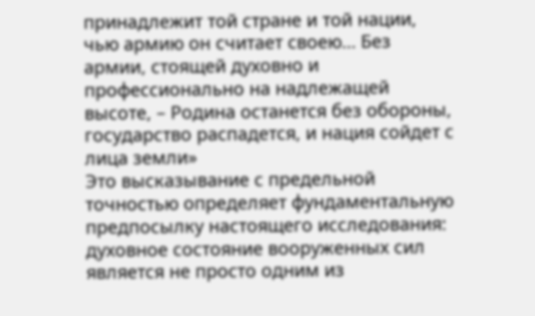принадлежит той стране и той нации, чью армию он считает своею… Без армии, стоящей духовно и профессионально на надлежащей высоте, – Родина останется без обороны, государство распадется, и нация сойдет с лица земли»
Это высказывание с предельной точностью определяет фундаментальную предпосылку настоящего исследования: духовное состояние вооруженных сил является не просто одним из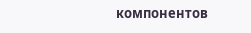компонентов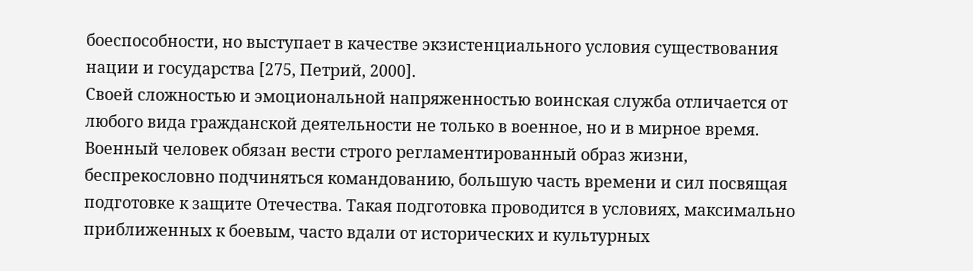боеспособности, но выступает в качестве экзистенциального условия существования нации и государства [275, Петрий, 2000].
Своей сложностью и эмоциональной напряженностью воинская служба отличается от любого вида гражданской деятельности не только в военное, но и в мирное время. Военный человек обязан вести строго регламентированный образ жизни, беспрекословно подчиняться командованию, большую часть времени и сил посвящая подготовке к защите Отечества. Такая подготовка проводится в условиях, максимально приближенных к боевым, часто вдали от исторических и культурных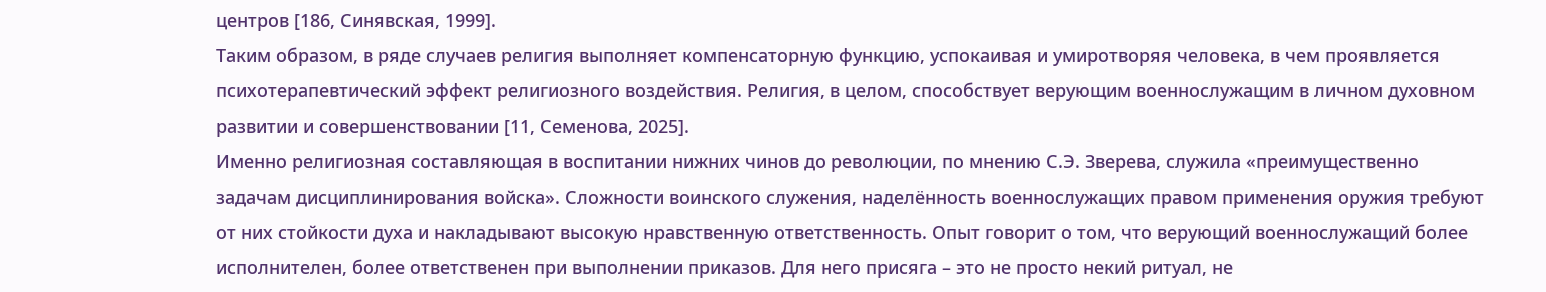центров [186, Синявская, 1999].
Таким образом, в ряде случаев религия выполняет компенсаторную функцию, успокаивая и умиротворяя человека, в чем проявляется психотерапевтический эффект религиозного воздействия. Религия, в целом, способствует верующим военнослужащим в личном духовном развитии и совершенствовании [11, Семенова, 2025].
Именно религиозная составляющая в воспитании нижних чинов до революции, по мнению С.Э. Зверева, служила «преимущественно задачам дисциплинирования войска». Сложности воинского служения, наделённость военнослужащих правом применения оружия требуют от них стойкости духа и накладывают высокую нравственную ответственность. Опыт говорит о том, что верующий военнослужащий более исполнителен, более ответственен при выполнении приказов. Для него присяга – это не просто некий ритуал, не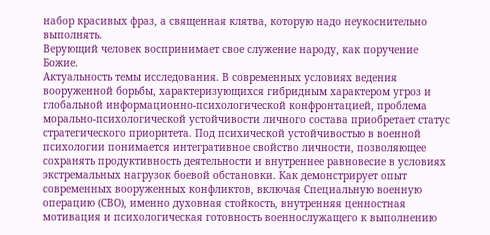набор красивых фраз, а священная клятва, которую надо неукоснительно выполнять.
Верующий человек воспринимает свое служение народу, как поручение Божие.
Актуальность темы исследования. В современных условиях ведения вооруженной борьбы, характеризующихся гибридным характером угроз и глобальной информационно-психологической конфронтацией, проблема морально-психологической устойчивости личного состава приобретает статус стратегического приоритета. Под психической устойчивостью в военной психологии понимается интегративное свойство личности, позволяющее сохранять продуктивность деятельности и внутреннее равновесие в условиях экстремальных нагрузок боевой обстановки. Как демонстрирует опыт современных вооруженных конфликтов, включая Специальную военную операцию (СВО), именно духовная стойкость, внутренняя ценностная мотивация и психологическая готовность военнослужащего к выполнению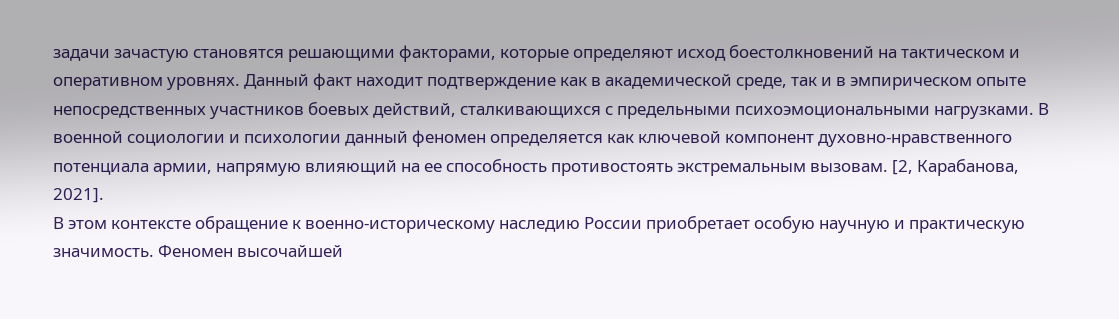задачи зачастую становятся решающими факторами, которые определяют исход боестолкновений на тактическом и оперативном уровнях. Данный факт находит подтверждение как в академической среде, так и в эмпирическом опыте непосредственных участников боевых действий, сталкивающихся с предельными психоэмоциональными нагрузками. В военной социологии и психологии данный феномен определяется как ключевой компонент духовно-нравственного потенциала армии, напрямую влияющий на ее способность противостоять экстремальным вызовам. [2, Карабанова, 2021].
В этом контексте обращение к военно-историческому наследию России приобретает особую научную и практическую значимость. Феномен высочайшей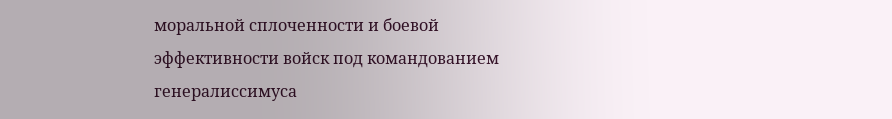моральной сплоченности и боевой эффективности войск под командованием генералиссимуса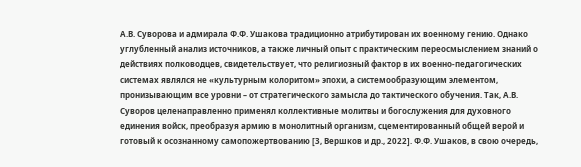А.В. Суворова и адмирала Ф.Ф. Ушакова традиционно атрибутирован их военному гению. Однако углубленный анализ источников, а также личный опыт с практическим переосмыслением знаний о действиях полководцев, свидетельствует, что религиозный фактор в их военно-педагогических системах являлся не «культурным колоритом» эпохи, а системообразующим элементом, пронизывающим все уровни – от стратегического замысла до тактического обучения. Так, А.В. Суворов целенаправленно применял коллективные молитвы и богослужения для духовного единения войск, преобразуя армию в монолитный организм, сцементированный общей верой и готовый к осознанному самопожертвованию [3, Вершков и др., 2022]. Ф.Ф. Ушаков, в свою очередь,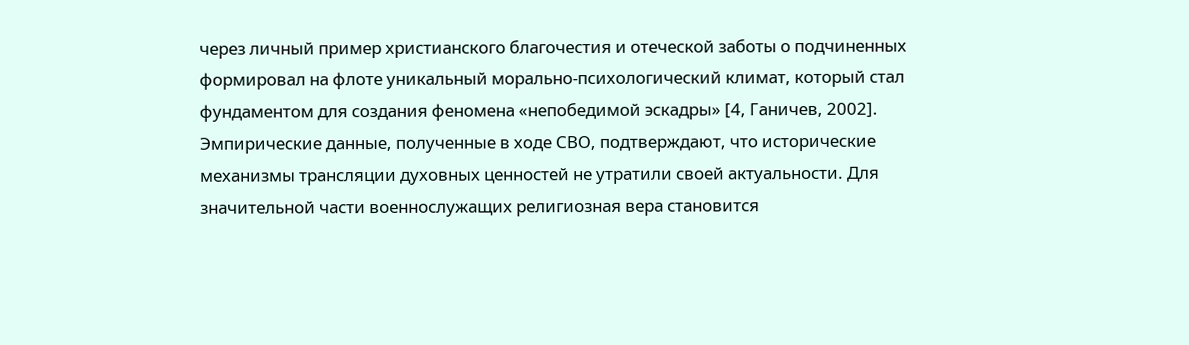через личный пример христианского благочестия и отеческой заботы о подчиненных формировал на флоте уникальный морально-психологический климат, который стал фундаментом для создания феномена «непобедимой эскадры» [4, Ганичев, 2002].
Эмпирические данные, полученные в ходе СВО, подтверждают, что исторические механизмы трансляции духовных ценностей не утратили своей актуальности. Для значительной части военнослужащих религиозная вера становится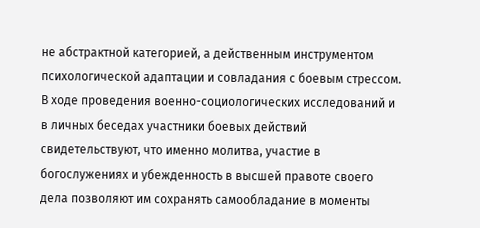не абстрактной категорией, а действенным инструментом психологической адаптации и совладания с боевым стрессом. В ходе проведения военно-социологических исследований и в личных беседах участники боевых действий свидетельствуют, что именно молитва, участие в богослужениях и убежденность в высшей правоте своего дела позволяют им сохранять самообладание в моменты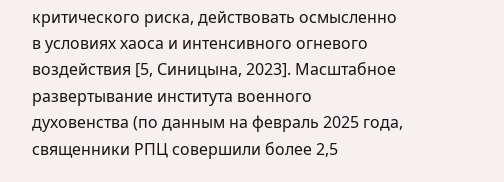критического риска, действовать осмысленно в условиях хаоса и интенсивного огневого воздействия [5, Синицына, 2023]. Масштабное развертывание института военного духовенства (по данным на февраль 2025 года, священники РПЦ совершили более 2,5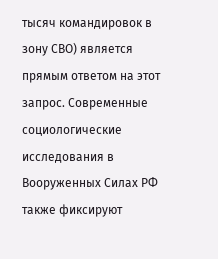тысяч командировок в зону СВО) является прямым ответом на этот запрос. Современные социологические исследования в Вооруженных Силах РФ также фиксируют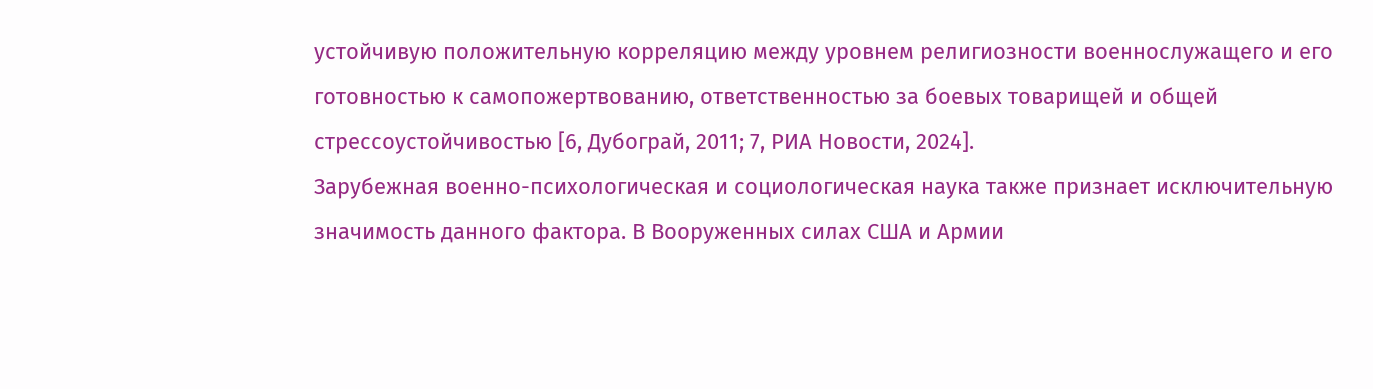устойчивую положительную корреляцию между уровнем религиозности военнослужащего и его готовностью к самопожертвованию, ответственностью за боевых товарищей и общей стрессоустойчивостью [6, Дубограй, 2011; 7, РИА Новости, 2024].
Зарубежная военно-психологическая и социологическая наука также признает исключительную значимость данного фактора. В Вооруженных силах США и Армии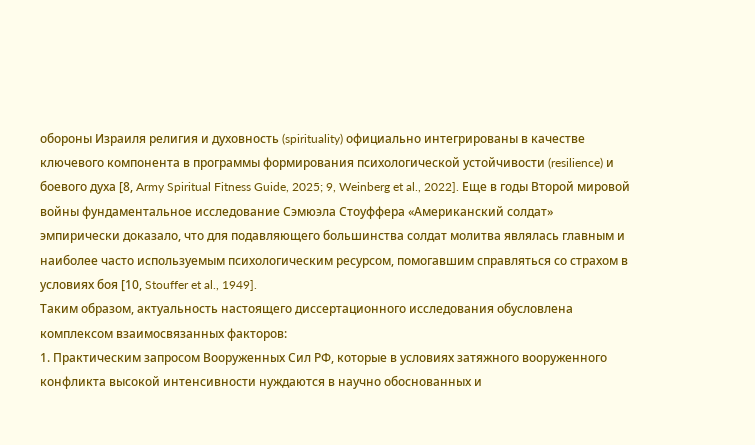обороны Израиля религия и духовность (spirituality) официально интегрированы в качестве ключевого компонента в программы формирования психологической устойчивости (resilience) и боевого духа [8, Army Spiritual Fitness Guide, 2025; 9, Weinberg et al., 2022]. Еще в годы Второй мировой войны фундаментальное исследование Сэмюэла Стоуффера «Американский солдат» эмпирически доказало, что для подавляющего большинства солдат молитва являлась главным и наиболее часто используемым психологическим ресурсом, помогавшим справляться со страхом в условиях боя [10, Stouffer et al., 1949].
Таким образом, актуальность настоящего диссертационного исследования обусловлена комплексом взаимосвязанных факторов:
1. Практическим запросом Вооруженных Сил РФ, которые в условиях затяжного вооруженного конфликта высокой интенсивности нуждаются в научно обоснованных и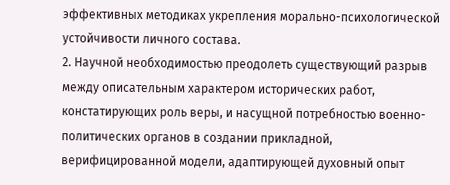эффективных методиках укрепления морально-психологической устойчивости личного состава.
2. Научной необходимостью преодолеть существующий разрыв между описательным характером исторических работ, констатирующих роль веры, и насущной потребностью военно-политических органов в создании прикладной, верифицированной модели, адаптирующей духовный опыт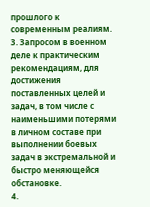прошлого к современным реалиям.
3. Запросом в военном деле к практическим рекомендациям, для достижения поставленных целей и задач, в том числе с наименьшими потерями в личном составе при выполнении боевых задач в экстремальной и быстро меняющейся обстановке.
4.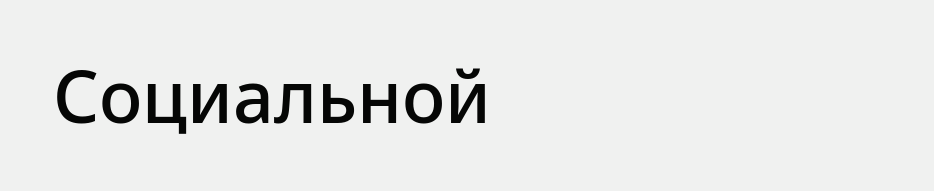Социальной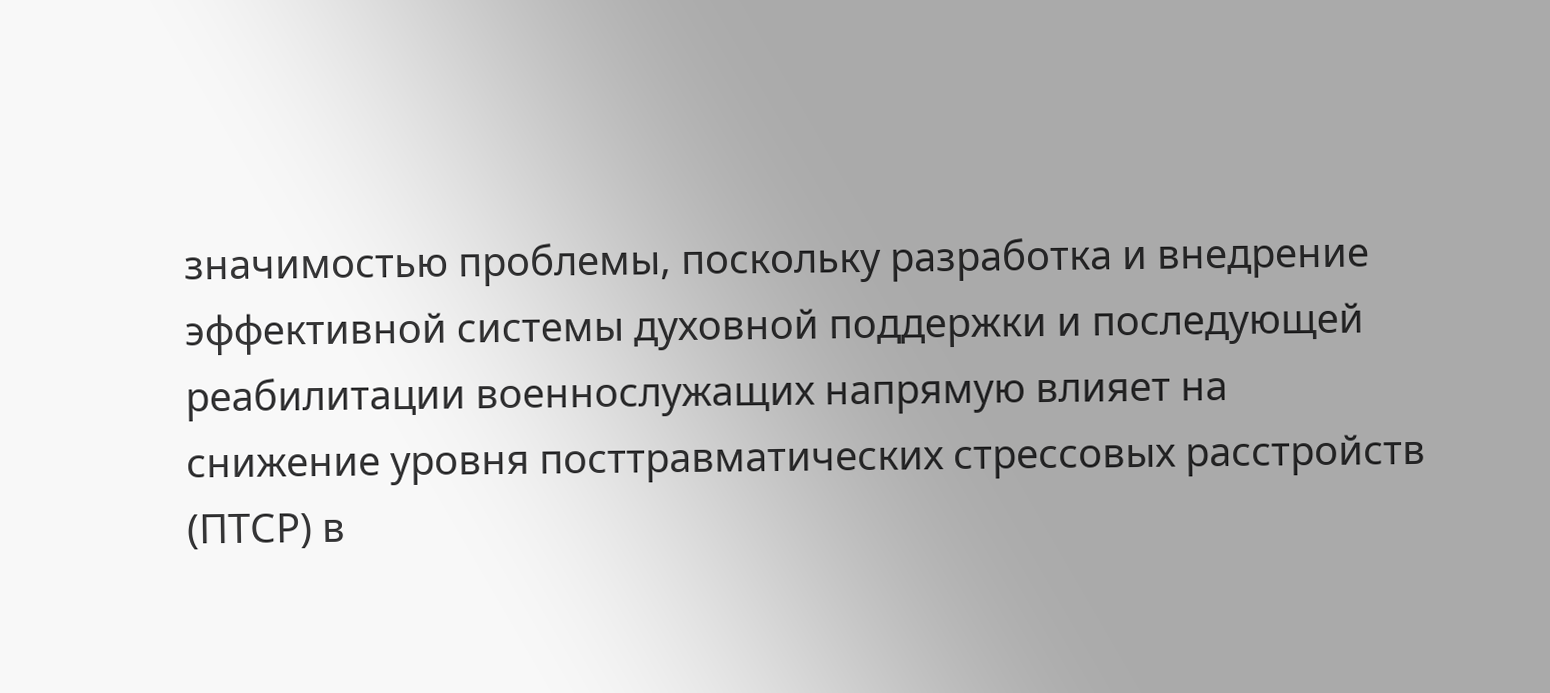значимостью проблемы, поскольку разработка и внедрение эффективной системы духовной поддержки и последующей реабилитации военнослужащих напрямую влияет на снижение уровня посттравматических стрессовых расстройств (ПТСР) в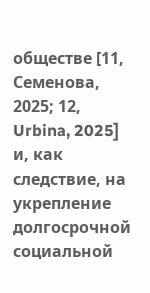обществе [11, Семенова, 2025; 12, Urbina, 2025] и, как следствие, на укрепление долгосрочной социальной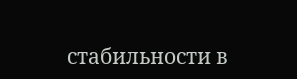стабильности в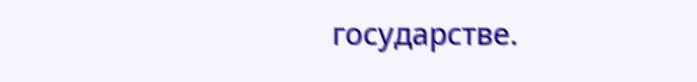государстве.